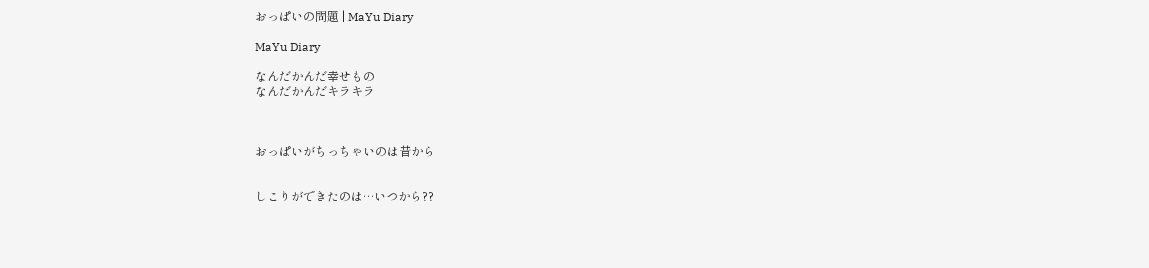おっぱいの問題 | MaYu Diary

MaYu Diary

なんだかんだ幸せもの
なんだかんだキラキラ



おっぱいがちっちゃいのは昔から


しこりができたのは…いつから??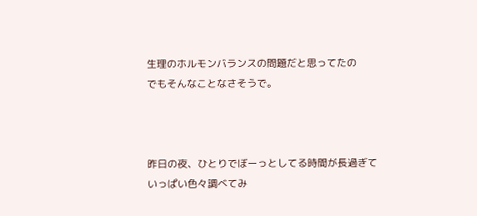生理のホルモンバランスの問題だと思ってたの
でもそんなことなさそうで。



昨日の夜、ひとりでぼーっとしてる時間が長過ぎて
いっぱい色々調べてみ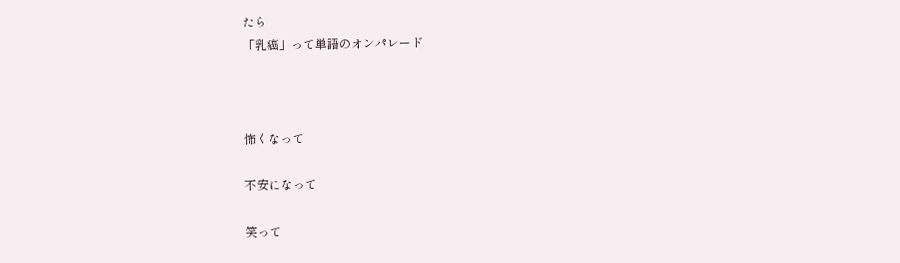たら
「乳癌」って単語のオンパレード



怖くなって

不安になって

笑って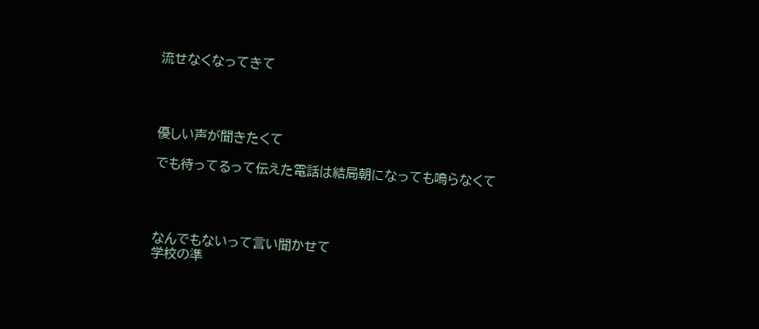流せなくなってきて




優しい声が聞きたくて

でも待ってるって伝えた電話は結局朝になっても鳴らなくて




なんでもないって言い聞かせて
学校の準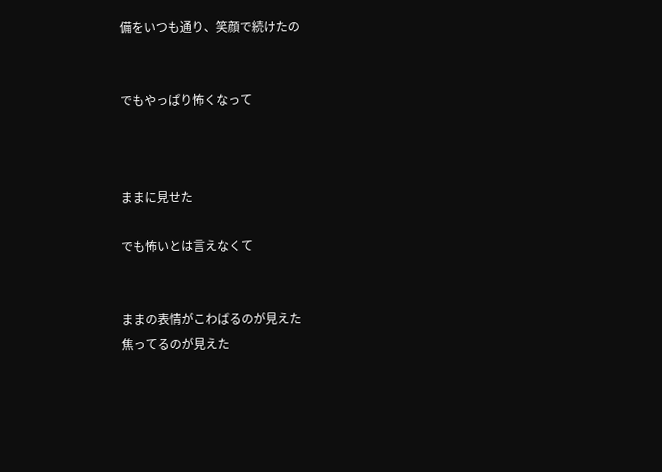備をいつも通り、笑顔で続けたの


でもやっぱり怖くなって



ままに見せた

でも怖いとは言えなくて


ままの表情がこわばるのが見えた
焦ってるのが見えた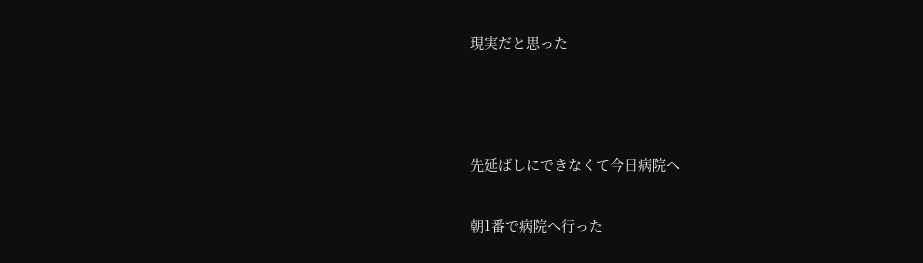現実だと思った



先延ばしにできなくて今日病院へ

朝1番で病院へ行った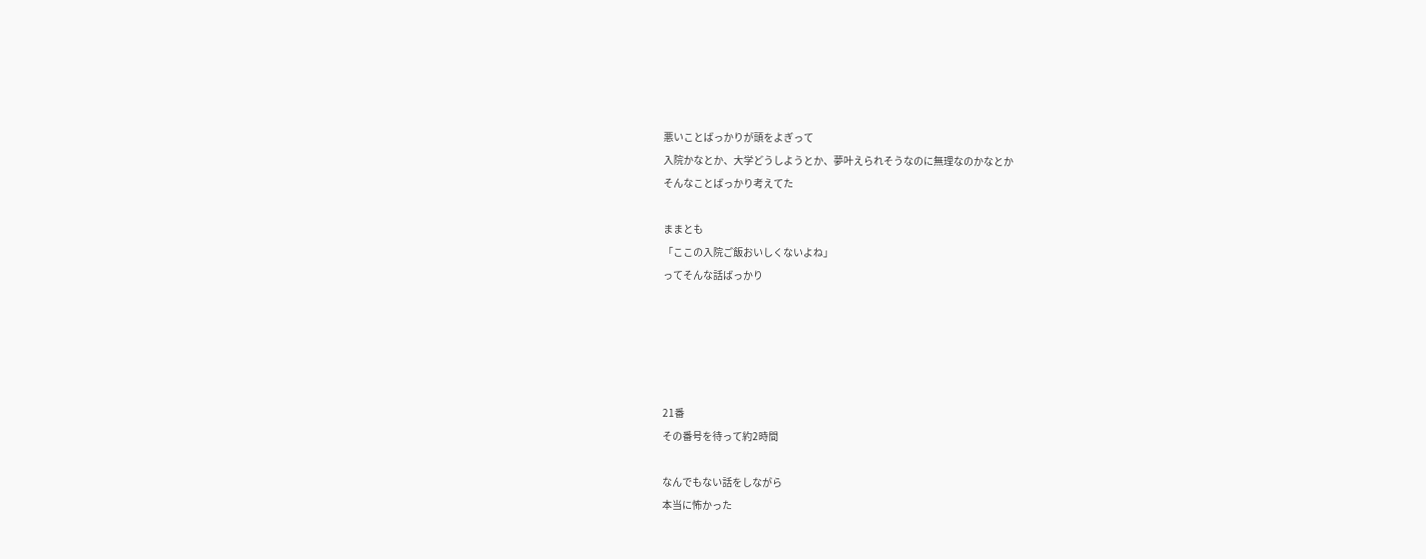悪いことばっかりが頭をよぎって
入院かなとか、大学どうしようとか、夢叶えられそうなのに無理なのかなとか
そんなことばっかり考えてた

ままとも
「ここの入院ご飯おいしくないよね」
ってそんな話ばっかり





21番
その番号を待って約2時間

なんでもない話をしながら
本当に怖かった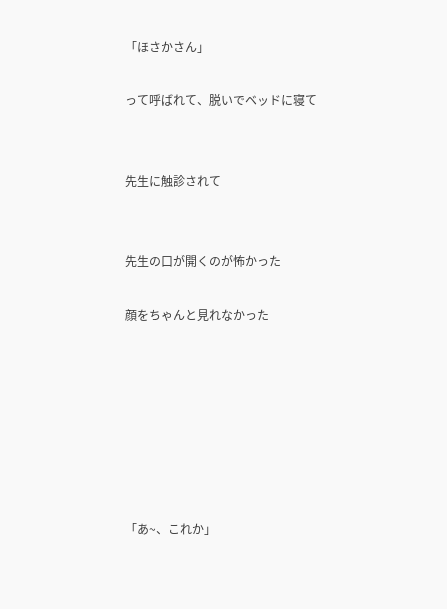「ほさかさん」

って呼ばれて、脱いでベッドに寝て


先生に触診されて


先生の口が開くのが怖かった

顔をちゃんと見れなかった







「あ~、これか」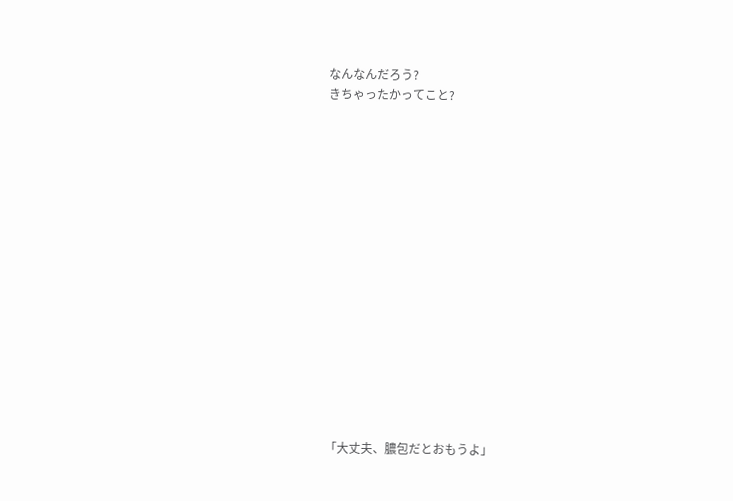なんなんだろう?
きちゃったかってこと?
















「大丈夫、膿包だとおもうよ」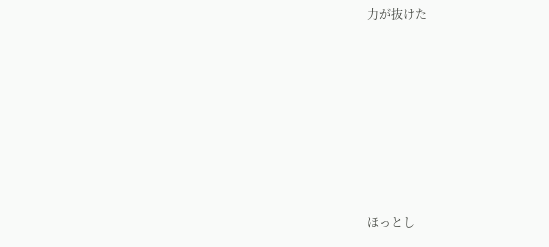力が抜けた








ほっとし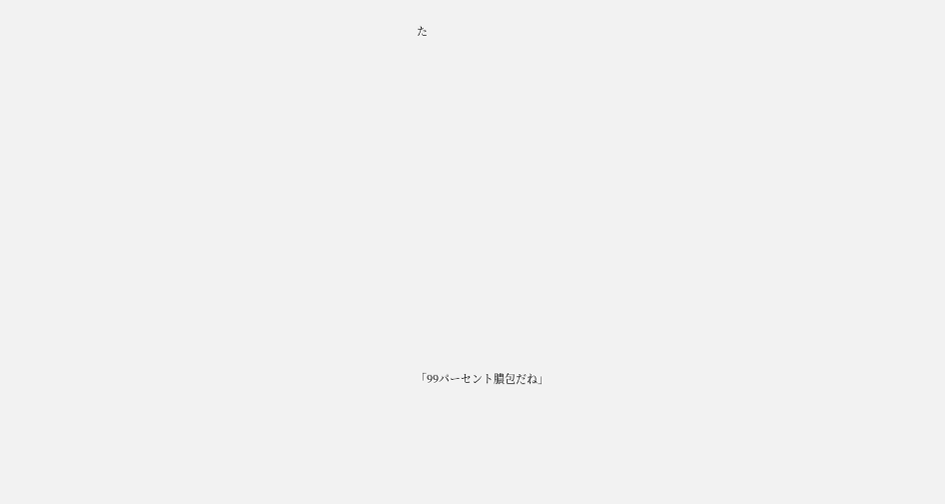た















「99パーセント膿包だね」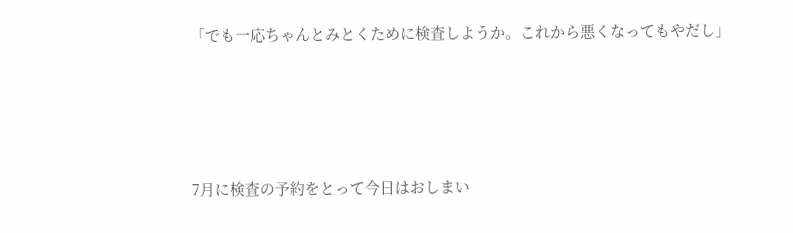「でも一応ちゃんとみとくために検査しようか。これから悪くなってもやだし」






7月に検査の予約をとって今日はおしまい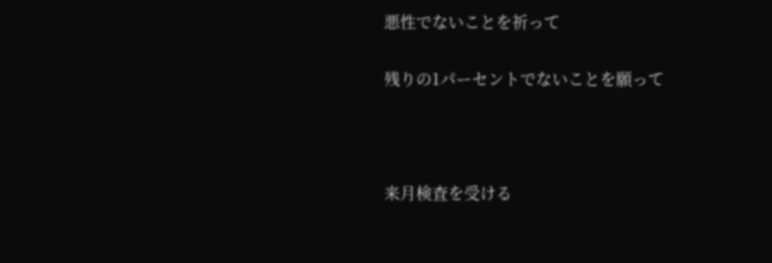悪性でないことを祈って

残りの1パーセントでないことを願って



来月検査を受ける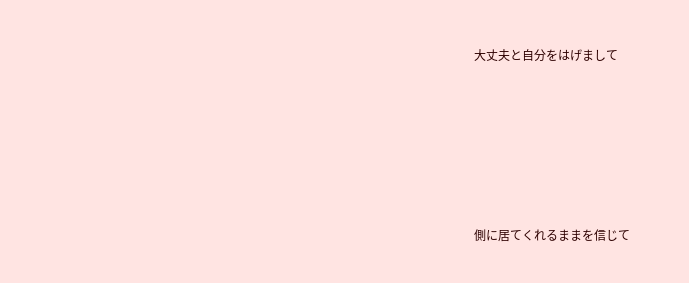大丈夫と自分をはげまして











側に居てくれるままを信じて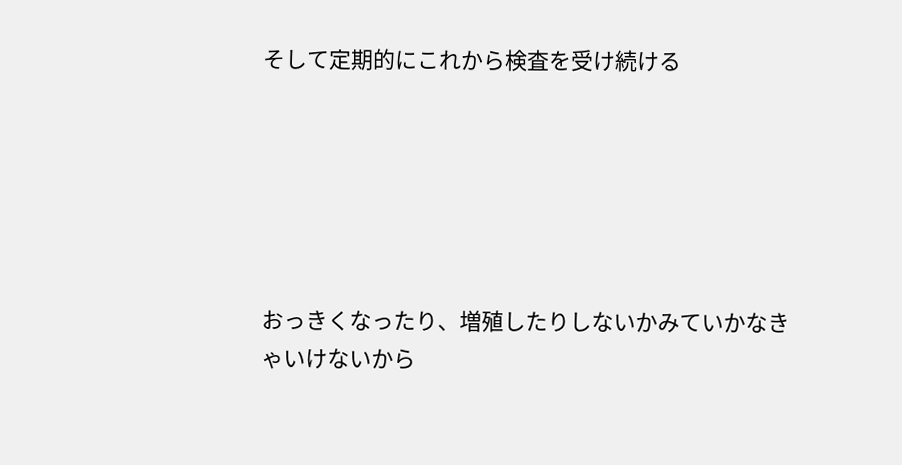そして定期的にこれから検査を受け続ける






おっきくなったり、増殖したりしないかみていかなきゃいけないから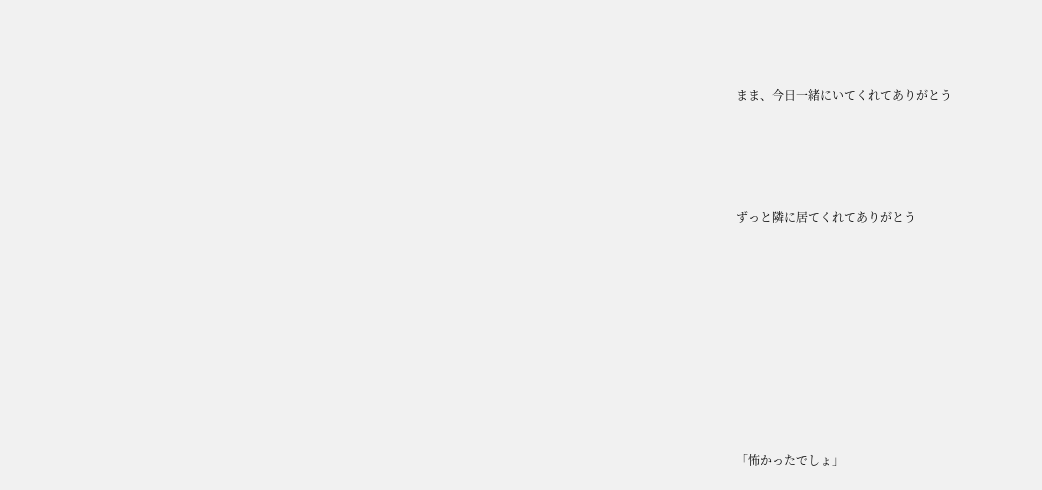まま、今日一緒にいてくれてありがとう




ずっと隣に居てくれてありがとう









「怖かったでしょ」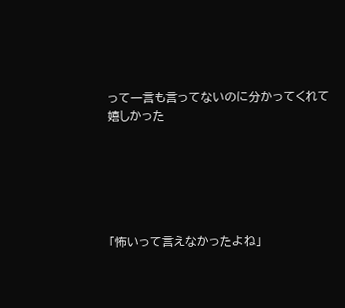って一言も言ってないのに分かってくれて嬉しかった






「怖いって言えなかったよね」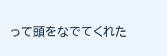って頭をなでてくれた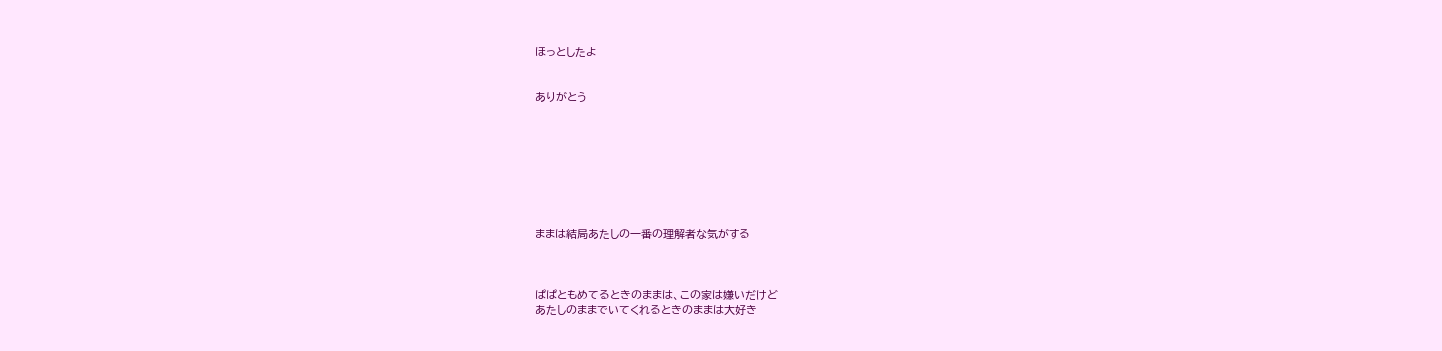ほっとしたよ


ありがとう








ままは結局あたしの一番の理解者な気がする



ぱぱともめてるときのままは、この家は嫌いだけど
あたしのままでいてくれるときのままは大好き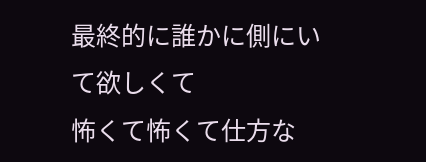最終的に誰かに側にいて欲しくて
怖くて怖くて仕方な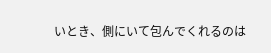いとき、側にいて包んでくれるのは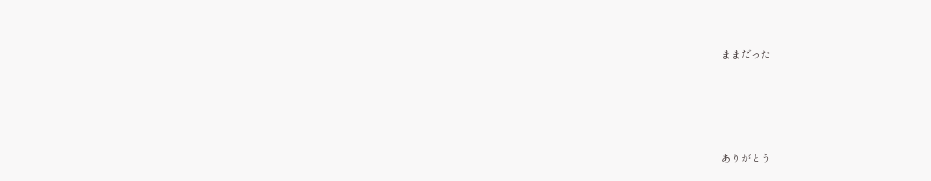ままだった







ありがとう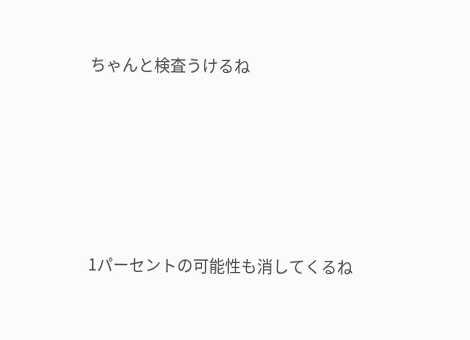ちゃんと検査うけるね





1パーセントの可能性も消してくるね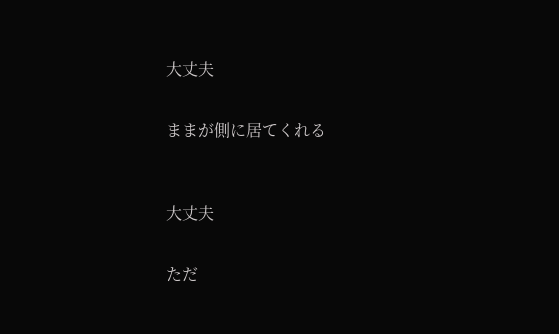大丈夫


ままが側に居てくれる



大丈夫


ただ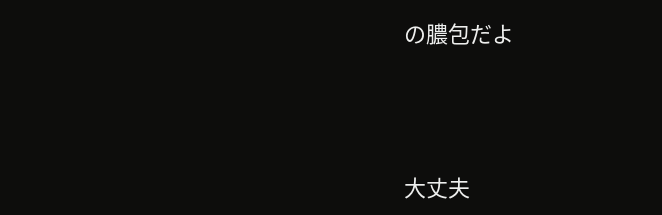の膿包だよ




大丈夫